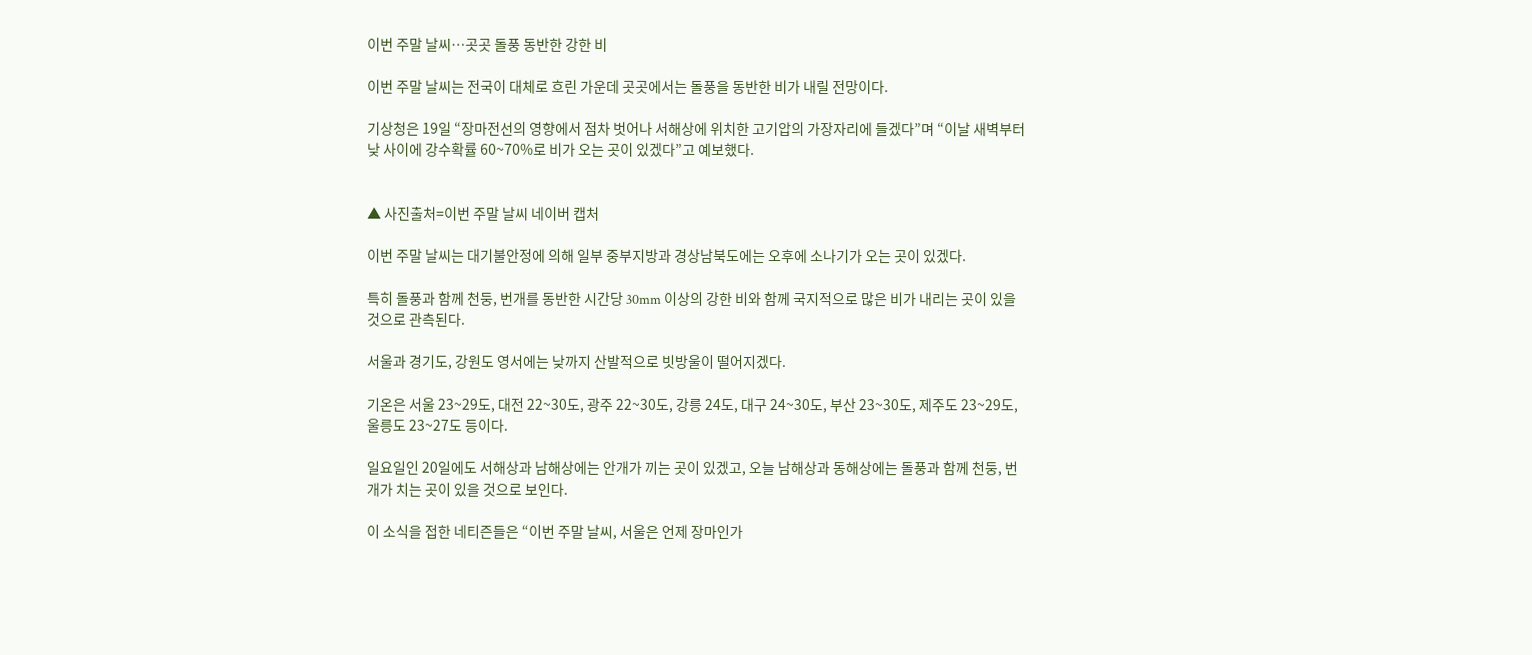이번 주말 날씨…곳곳 돌풍 동반한 강한 비

이번 주말 날씨는 전국이 대체로 흐린 가운데 곳곳에서는 돌풍을 동반한 비가 내릴 전망이다.

기상청은 19일 “장마전선의 영향에서 점차 벗어나 서해상에 위치한 고기압의 가장자리에 들겠다”며 “이날 새벽부터 낮 사이에 강수확률 60~70%로 비가 오는 곳이 있겠다”고 예보했다.


▲ 사진출처=이번 주말 날씨 네이버 캡처

이번 주말 날씨는 대기불안정에 의해 일부 중부지방과 경상남북도에는 오후에 소나기가 오는 곳이 있겠다.

특히 돌풍과 함께 천둥, 번개를 동반한 시간당 30mm 이상의 강한 비와 함께 국지적으로 많은 비가 내리는 곳이 있을 것으로 관측된다.

서울과 경기도, 강원도 영서에는 낮까지 산발적으로 빗방울이 떨어지겠다.

기온은 서울 23~29도, 대전 22~30도, 광주 22~30도, 강릉 24도, 대구 24~30도, 부산 23~30도, 제주도 23~29도, 울릉도 23~27도 등이다.

일요일인 20일에도 서해상과 남해상에는 안개가 끼는 곳이 있겠고, 오늘 남해상과 동해상에는 돌풍과 함께 천둥, 번개가 치는 곳이 있을 것으로 보인다.

이 소식을 접한 네티즌들은 “이번 주말 날씨, 서울은 언제 장마인가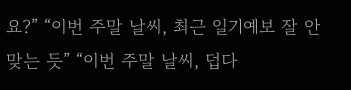요?” “이번 주말 날씨, 최근 일기예보 잘 안 맞는 듯” “이번 주말 날씨, 덥다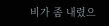비가 좀 내렸으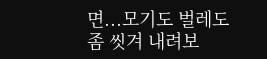면...모기도 벌레도 좀 씻겨 내려보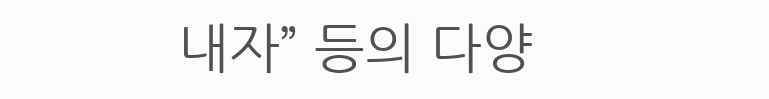내자” 등의 다양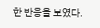한 반응을 보였다.